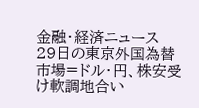金融・経済ニュース
29日の東京外国為替市場=ドル・円、株安受け軟調地合い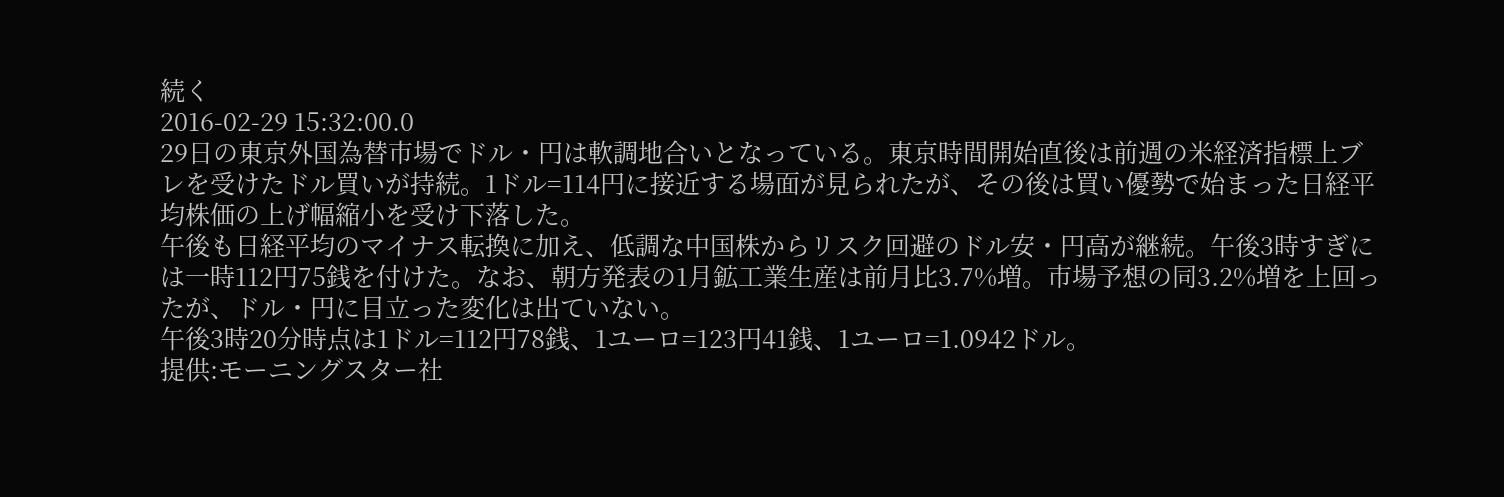続く
2016-02-29 15:32:00.0
29日の東京外国為替市場でドル・円は軟調地合いとなっている。東京時間開始直後は前週の米経済指標上ブレを受けたドル買いが持続。1ドル=114円に接近する場面が見られたが、その後は買い優勢で始まった日経平均株価の上げ幅縮小を受け下落した。
午後も日経平均のマイナス転換に加え、低調な中国株からリスク回避のドル安・円高が継続。午後3時すぎには一時112円75銭を付けた。なお、朝方発表の1月鉱工業生産は前月比3.7%増。市場予想の同3.2%増を上回ったが、ドル・円に目立った変化は出ていない。
午後3時20分時点は1ドル=112円78銭、1ユーロ=123円41銭、1ユーロ=1.0942ドル。
提供:モーニングスター社